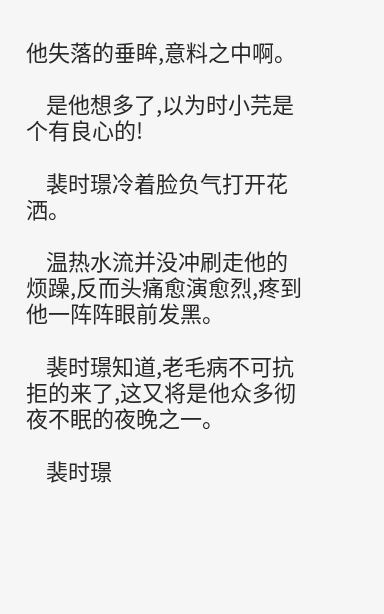他失落的垂眸,意料之中啊。

    是他想多了,以为时小芫是个有良心的!

    裴时璟冷着脸负气打开花洒。

    温热水流并没冲刷走他的烦躁,反而头痛愈演愈烈,疼到他一阵阵眼前发黑。

    裴时璟知道,老毛病不可抗拒的来了,这又将是他众多彻夜不眠的夜晚之一。

    裴时璟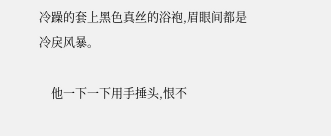冷躁的套上黑色真丝的浴袍,眉眼间都是冷戾风暴。

    他一下一下用手捶头,恨不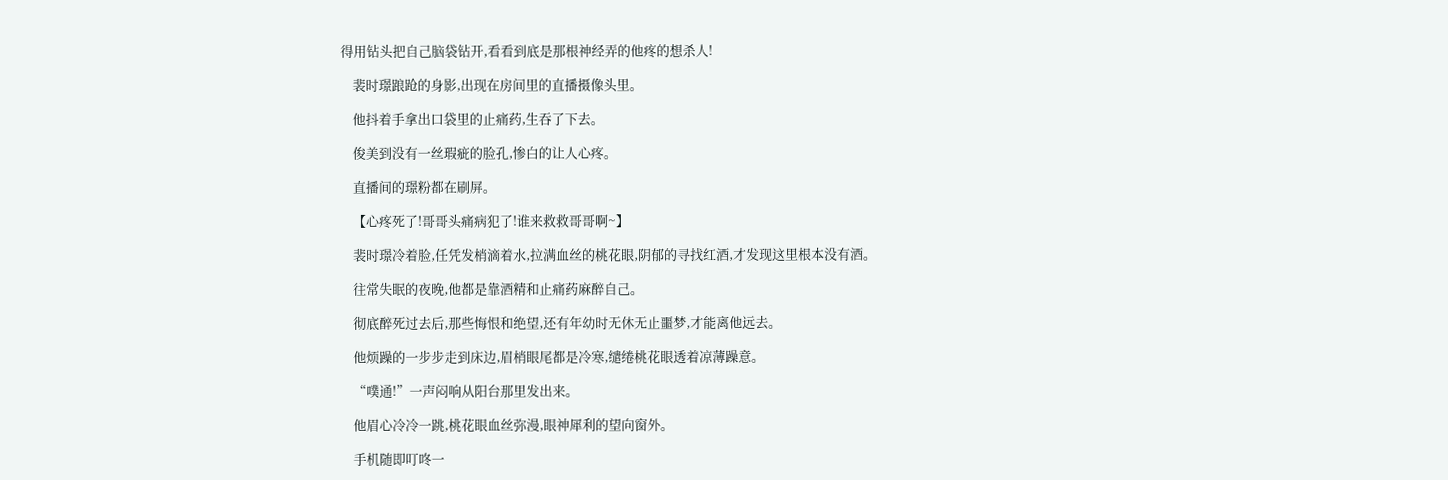得用钻头把自己脑袋钻开,看看到底是那根神经弄的他疼的想杀人!

    裴时璟踉跄的身影,出现在房间里的直播摄像头里。

    他抖着手拿出口袋里的止痛药,生吞了下去。

    俊美到没有一丝瑕疵的脸孔,惨白的让人心疼。

    直播间的璟粉都在刷屏。

    【心疼死了!哥哥头痛病犯了!谁来救救哥哥啊~】

    裴时璟冷着脸,任凭发梢滴着水,拉满血丝的桃花眼,阴郁的寻找红酒,才发现这里根本没有酒。

    往常失眠的夜晚,他都是靠酒精和止痛药麻醉自己。

    彻底醉死过去后,那些悔恨和绝望,还有年幼时无休无止噩梦,才能离他远去。

    他烦躁的一步步走到床边,眉梢眼尾都是冷寒,缱绻桃花眼透着凉薄躁意。

    “噗通!”一声闷响从阳台那里发出来。

    他眉心冷冷一跳,桃花眼血丝弥漫,眼神犀利的望向窗外。

    手机随即叮咚一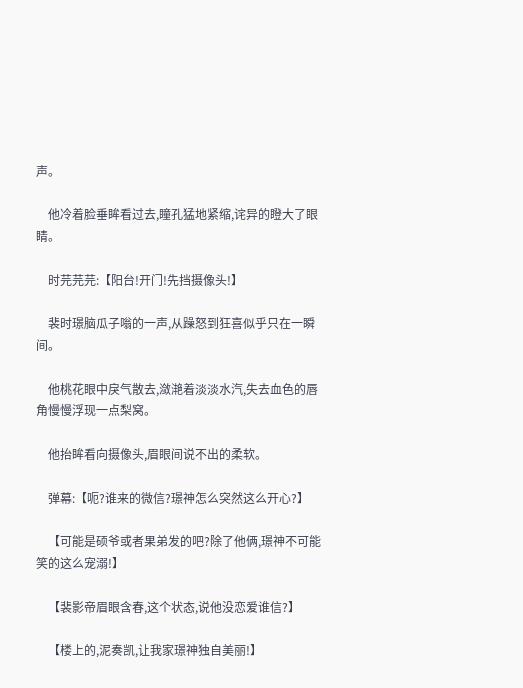声。

    他冷着脸垂眸看过去,瞳孔猛地紧缩,诧异的瞪大了眼睛。

    时芫芫芫:【阳台!开门!先挡摄像头!】

    裴时璟脑瓜子嗡的一声,从躁怒到狂喜似乎只在一瞬间。

    他桃花眼中戾气散去,潋滟着淡淡水汽,失去血色的唇角慢慢浮现一点梨窝。

    他抬眸看向摄像头,眉眼间说不出的柔软。

    弹幕:【呃?谁来的微信?璟神怎么突然这么开心?】

    【可能是硕爷或者果弟发的吧?除了他俩,璟神不可能笑的这么宠溺!】

    【裴影帝眉眼含春,这个状态,说他没恋爱谁信?】

    【楼上的,泥奏凯,让我家璟神独自美丽!】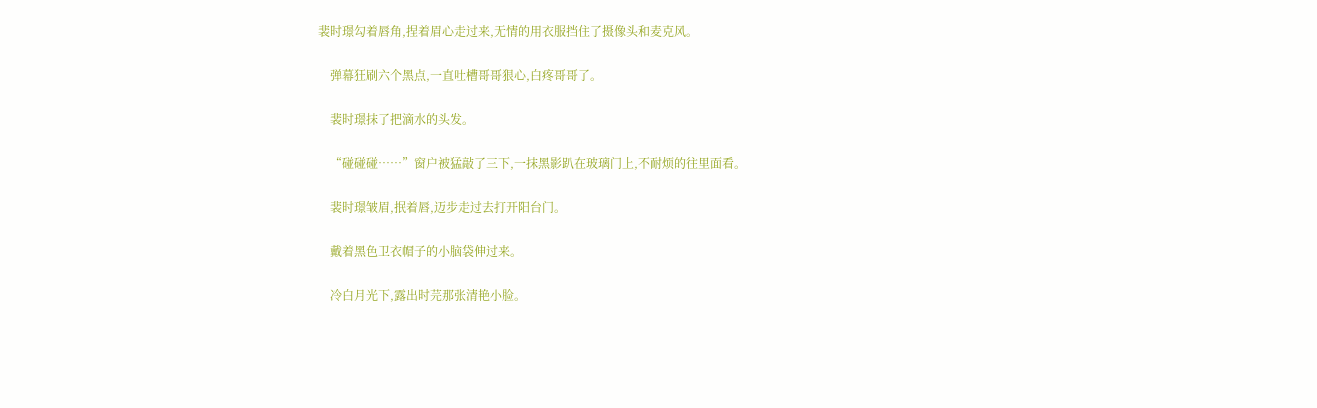裴时璟勾着唇角,捏着眉心走过来,无情的用衣服挡住了摄像头和麦克风。

    弹幕狂刷六个黑点,一直吐槽哥哥狠心,白疼哥哥了。

    裴时璟抹了把滴水的头发。

    “碰碰碰……”窗户被猛敲了三下,一抹黑影趴在玻璃门上,不耐烦的往里面看。

    裴时璟皱眉,抿着唇,迈步走过去打开阳台门。

    戴着黑色卫衣帽子的小脑袋伸过来。

    冷白月光下,露出时芫那张清艳小脸。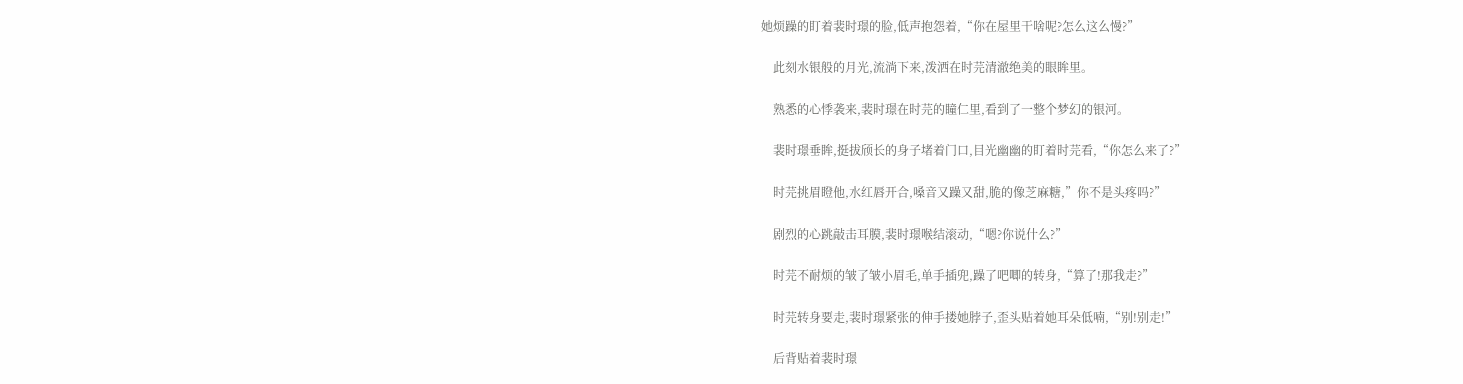她烦躁的盯着裴时璟的脸,低声抱怨着,“你在屋里干啥呢?怎么这么慢?”

    此刻水银般的月光,流淌下来,泼洒在时芫清澈绝美的眼眸里。

    熟悉的心悸袭来,裴时璟在时芫的瞳仁里,看到了一整个梦幻的银河。

    裴时璟垂眸,挺拔颀长的身子堵着门口,目光幽幽的盯着时芫看,“你怎么来了?”

    时芫挑眉瞪他,水红唇开合,嗓音又躁又甜,脆的像芝麻糖,”你不是头疼吗?”

    剧烈的心跳敲击耳膜,裴时璟喉结滚动,“嗯?你说什么?”

    时芫不耐烦的皱了皱小眉毛,单手插兜,躁了吧唧的转身,“算了!那我走?”

    时芫转身要走,裴时璟紧张的伸手搂她脖子,歪头贴着她耳朵低喃,“别!别走!”

    后背贴着裴时璟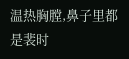温热胸膛,鼻子里都是裴时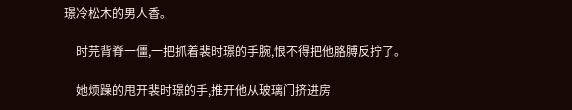璟冷松木的男人香。

    时芫背脊一僵,一把抓着裴时璟的手腕,恨不得把他胳膊反拧了。

    她烦躁的甩开裴时璟的手,推开他从玻璃门挤进房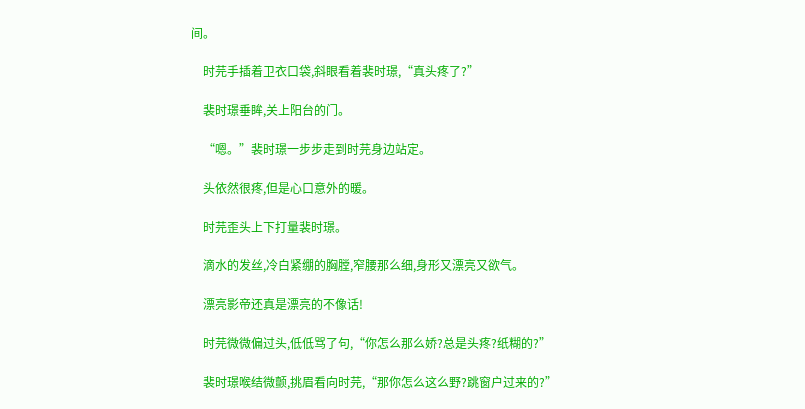间。

    时芫手插着卫衣口袋,斜眼看着裴时璟,“真头疼了?”

    裴时璟垂眸,关上阳台的门。

    “嗯。”裴时璟一步步走到时芫身边站定。

    头依然很疼,但是心口意外的暖。

    时芫歪头上下打量裴时璟。

    滴水的发丝,冷白紧绷的胸膛,窄腰那么细,身形又漂亮又欲气。

    漂亮影帝还真是漂亮的不像话!

    时芫微微偏过头,低低骂了句,“你怎么那么娇?总是头疼?纸糊的?”

    裴时璟喉结微颤,挑眉看向时芫,“那你怎么这么野?跳窗户过来的?”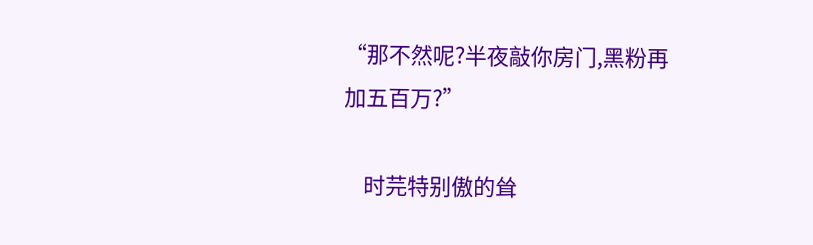“那不然呢?半夜敲你房门,黑粉再加五百万?”

    时芫特别傲的耸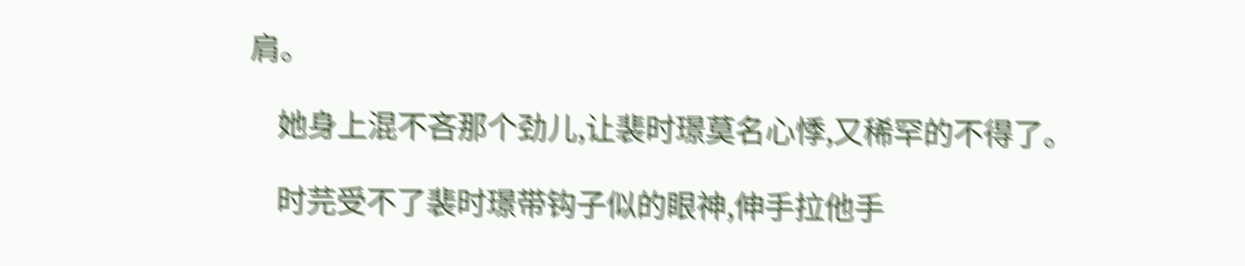肩。

    她身上混不吝那个劲儿,让裴时璟莫名心悸,又稀罕的不得了。

    时芫受不了裴时璟带钩子似的眼神,伸手拉他手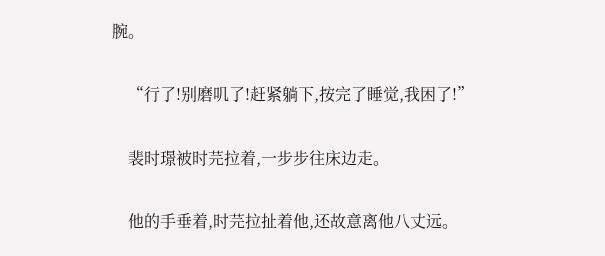腕。

    “行了!别磨叽了!赶紧躺下,按完了睡觉,我困了!”

    裴时璟被时芫拉着,一步步往床边走。

    他的手垂着,时芫拉扯着他,还故意离他八丈远。